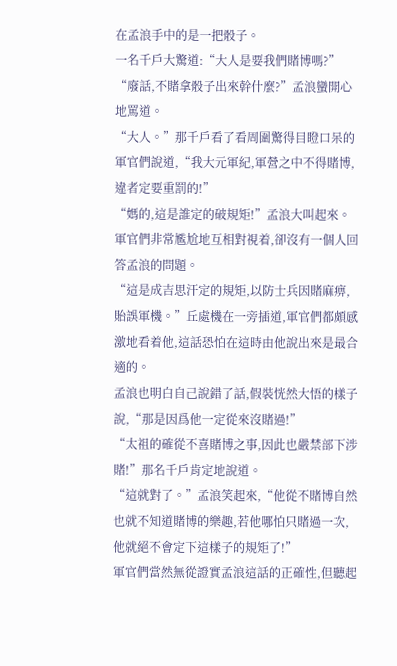在孟浪手中的是一把骰子。
一名千戶大驚道:“大人是要我們賭博嗎?”
“廢話,不賭拿骰子出來幹什麼?”孟浪蠻開心地罵道。
“大人。”那千戶看了看周圍驚得目瞪口呆的軍官們說道,“我大元軍紀,軍營之中不得賭博,違者定要重罰的!”
“媽的,這是誰定的破規矩!”孟浪大叫起來。
軍官們非常尷尬地互相對視着,卻沒有一個人回答孟浪的問題。
“這是成吉思汗定的規矩,以防士兵因賭麻痹,貽誤軍機。”丘處機在一旁插道,軍官們都頗感激地看着他,這話恐怕在這時由他說出來是最合適的。
孟浪也明白自己說錯了話,假裝恍然大悟的樣子說,“那是因爲他一定從來沒賭過!”
“太祖的確從不喜賭博之事,因此也嚴禁部下涉賭!”那名千戶肯定地說道。
“這就對了。”孟浪笑起來,“他從不賭博自然也就不知道賭博的樂趣,若他哪怕只賭過一次,他就絕不會定下這樣子的規矩了!”
軍官們當然無從證實孟浪這話的正確性,但聽起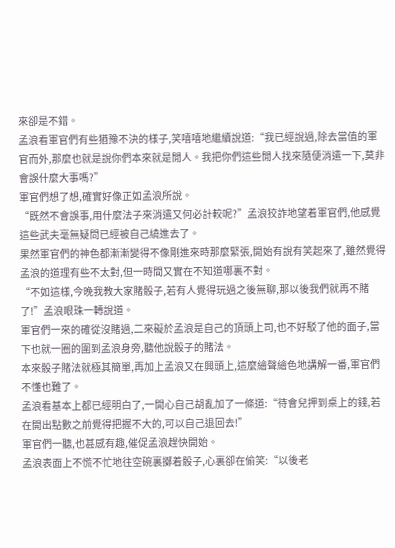來卻是不錯。
孟浪看軍官們有些猶豫不決的樣子,笑嘻嘻地繼續說道:“我已經說過,除去當值的軍官而外,那麼也就是說你們本來就是閒人。我把你們這些閒人找來隨便消遣一下,莫非會誤什麼大事嗎?”
軍官們想了想,確實好像正如孟浪所說。
“既然不會誤事,用什麼法子來消遣又何必計較呢?”孟浪狡詐地望着軍官們,他感覺這些武夫毫無疑問已經被自己繞進去了。
果然軍官們的神色都漸漸變得不像剛進來時那麼緊張,開始有說有笑起來了,雖然覺得孟浪的道理有些不太對,但一時間又實在不知道哪裏不對。
“不如這樣,今晚我教大家賭骰子,若有人覺得玩過之後無聊,那以後我們就再不賭了!”孟浪眼珠一轉說道。
軍官們一來的確從沒賭過,二來礙於孟浪是自己的頂頭上司,也不好駁了他的面子,當下也就一圈的圍到孟浪身旁,聽他說骰子的賭法。
本來骰子賭法就極其簡單,再加上孟浪又在興頭上,這麼繪聲繪色地講解一番,軍官們不懂也難了。
孟浪看基本上都已經明白了,一開心自己胡亂加了一條道:“待會兒押到桌上的錢,若在開出點數之前覺得把握不大的,可以自己退回去!”
軍官們一聽,也甚感有趣,催促孟浪趕快開始。
孟浪表面上不慌不忙地往空碗裏擲着骰子,心裏卻在偷笑:“以後老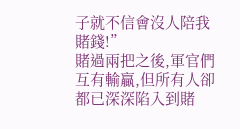子就不信會沒人陪我賭錢!”
賭過兩把之後,軍官們互有輸贏,但所有人卻都已深深陷入到賭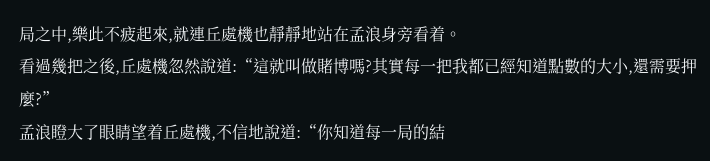局之中,樂此不疲起來,就連丘處機也靜靜地站在孟浪身旁看着。
看過幾把之後,丘處機忽然說道:“這就叫做賭博嗎?其實每一把我都已經知道點數的大小,還需要押麼?”
孟浪瞪大了眼睛望着丘處機,不信地說道:“你知道每一局的結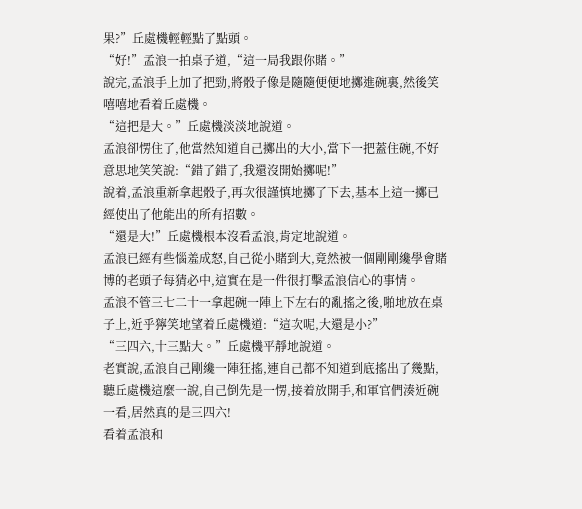果?”丘處機輕輕點了點頭。
“好!”孟浪一拍桌子道,“這一局我跟你賭。”
說完,孟浪手上加了把勁,將骰子像是隨隨便便地擲進碗裏,然後笑嘻嘻地看着丘處機。
“這把是大。”丘處機淡淡地說道。
孟浪卻愣住了,他當然知道自己擲出的大小,當下一把蓋住碗,不好意思地笑笑說:“錯了錯了,我還沒開始擲呢!”
說着,孟浪重新拿起骰子,再次很謹慎地擲了下去,基本上這一擲已經使出了他能出的所有招數。
“還是大!”丘處機根本沒看孟浪,肯定地說道。
孟浪已經有些惱羞成怒,自己從小賭到大,竟然被一個剛剛纔學會賭博的老頭子每猜必中,這實在是一件很打擊孟浪信心的事情。
孟浪不管三七二十一拿起碗一陣上下左右的亂搖之後,啪地放在桌子上,近乎獰笑地望着丘處機道:“這次呢,大還是小?”
“三四六,十三點大。”丘處機平靜地說道。
老實說,孟浪自己剛纔一陣狂搖,連自己都不知道到底搖出了幾點,聽丘處機這麼一說,自己倒先是一愣,接着放開手,和軍官們湊近碗一看,居然真的是三四六!
看着孟浪和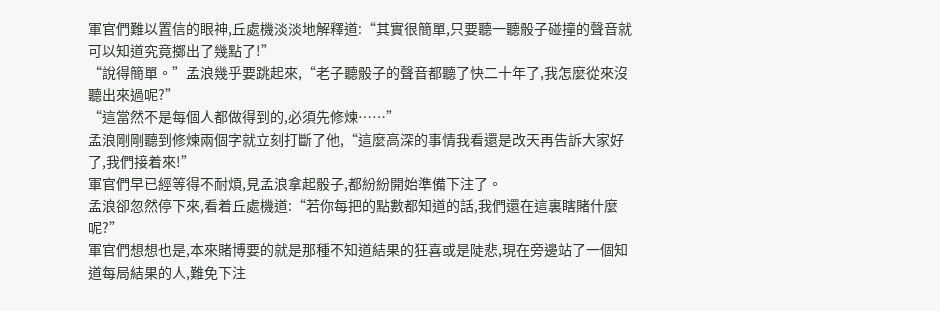軍官們難以置信的眼神,丘處機淡淡地解釋道:“其實很簡單,只要聽一聽骰子碰撞的聲音就可以知道究竟擲出了幾點了!”
“說得簡單。”孟浪幾乎要跳起來,“老子聽骰子的聲音都聽了快二十年了,我怎麼從來沒聽出來過呢?”
“這當然不是每個人都做得到的,必須先修煉……”
孟浪剛剛聽到修煉兩個字就立刻打斷了他,“這麼高深的事情我看還是改天再告訴大家好了,我們接着來!”
軍官們早已經等得不耐煩,見孟浪拿起骰子,都紛紛開始準備下注了。
孟浪卻忽然停下來,看着丘處機道:“若你每把的點數都知道的話,我們還在這裏瞎賭什麼呢?”
軍官們想想也是,本來賭博要的就是那種不知道結果的狂喜或是陡悲,現在旁邊站了一個知道每局結果的人,難免下注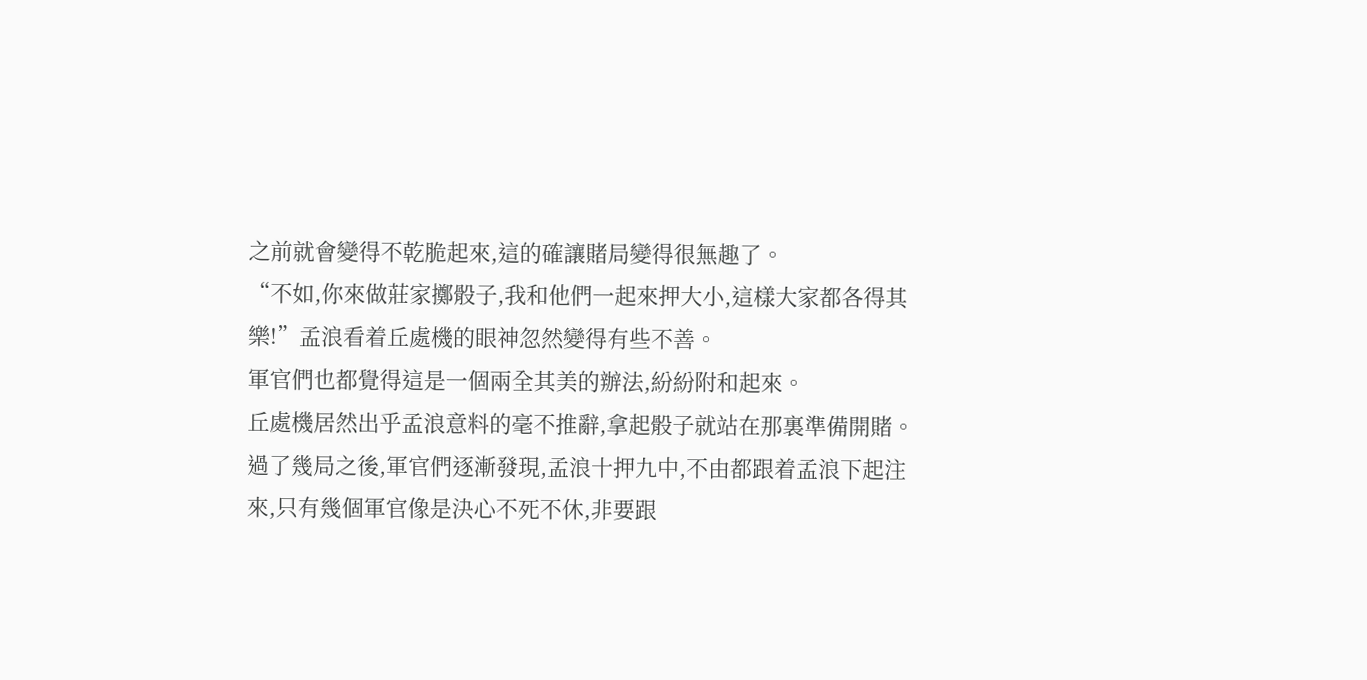之前就會變得不乾脆起來,這的確讓賭局變得很無趣了。
“不如,你來做莊家擲骰子,我和他們一起來押大小,這樣大家都各得其樂!”孟浪看着丘處機的眼神忽然變得有些不善。
軍官們也都覺得這是一個兩全其美的辦法,紛紛附和起來。
丘處機居然出乎孟浪意料的毫不推辭,拿起骰子就站在那裏準備開賭。
過了幾局之後,軍官們逐漸發現,孟浪十押九中,不由都跟着孟浪下起注來,只有幾個軍官像是決心不死不休,非要跟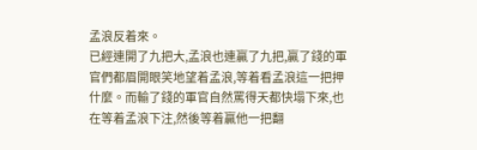孟浪反着來。
已經連開了九把大,孟浪也連贏了九把,贏了錢的軍官們都眉開眼笑地望着孟浪,等着看孟浪這一把押什麼。而輸了錢的軍官自然罵得天都快塌下來,也在等着孟浪下注,然後等着贏他一把翻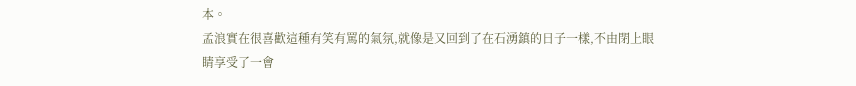本。
孟浪實在很喜歡這種有笑有罵的氣氛,就像是又回到了在石湧鎮的日子一樣,不由閉上眼睛享受了一會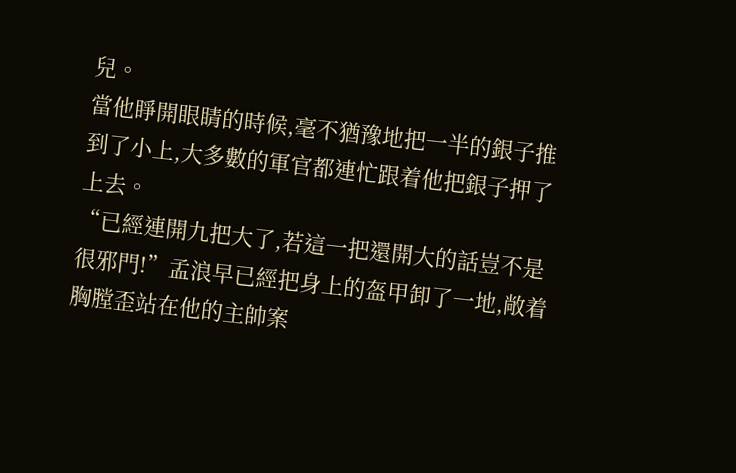兒。
當他睜開眼睛的時候,毫不猶豫地把一半的銀子推到了小上,大多數的軍官都連忙跟着他把銀子押了上去。
“已經連開九把大了,若這一把還開大的話豈不是很邪門!”孟浪早已經把身上的盔甲卸了一地,敞着胸膛歪站在他的主帥案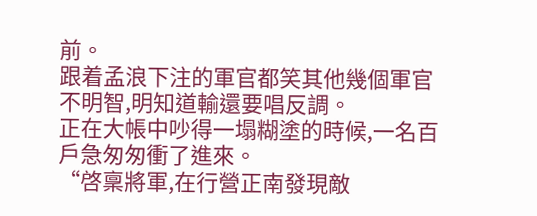前。
跟着孟浪下注的軍官都笑其他幾個軍官不明智,明知道輸還要唱反調。
正在大帳中吵得一塌糊塗的時候,一名百戶急匆匆衝了進來。
“啓稟將軍,在行營正南發現敵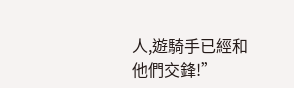人,遊騎手已經和他們交鋒!”